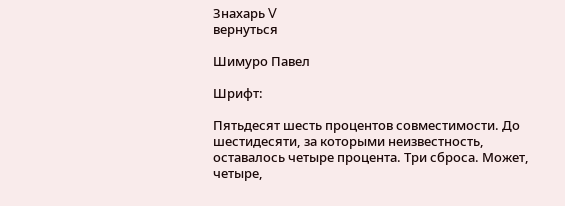Знахарь V
вернуться

Шимуро Павел

Шрифт:

Пятьдесят шесть процентов совместимости. До шестидесяти, за которыми неизвестность, оставалось четыре процента. Три сброса. Может, четыре,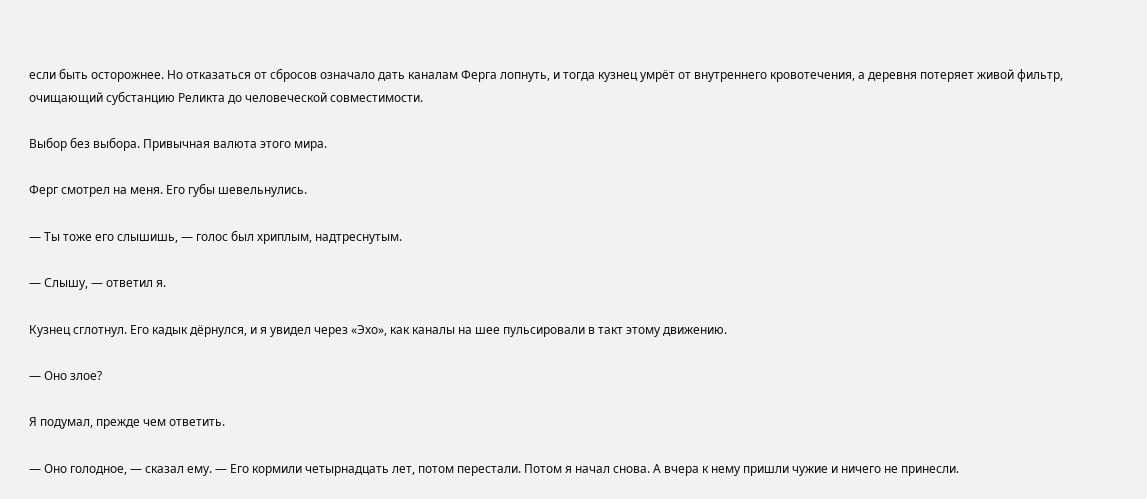если быть осторожнее. Но отказаться от сбросов означало дать каналам Ферга лопнуть, и тогда кузнец умрёт от внутреннего кровотечения, а деревня потеряет живой фильтр, очищающий субстанцию Реликта до человеческой совместимости.

Выбор без выбора. Привычная валюта этого мира.

Ферг смотрел на меня. Его губы шевельнулись.

— Ты тоже его слышишь, — голос был хриплым, надтреснутым.

— Слышу, — ответил я.

Кузнец сглотнул. Его кадык дёрнулся, и я увидел через «Эхо», как каналы на шее пульсировали в такт этому движению.

— Оно злое?

Я подумал, прежде чем ответить.

— Оно голодное, — сказал ему. — Его кормили четырнадцать лет, потом перестали. Потом я начал снова. А вчера к нему пришли чужие и ничего не принесли.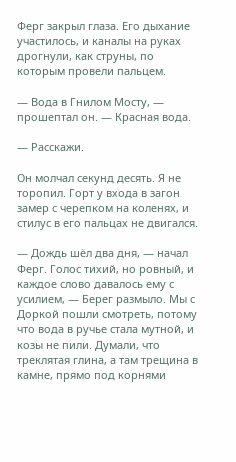Ферг закрыл глаза. Его дыхание участилось, и каналы на руках дрогнули, как струны, по которым провели пальцем.

— Вода в Гнилом Мосту, — прошептал он. — Красная вода.

— Расскажи.

Он молчал секунд десять. Я не торопил. Горт у входа в загон замер с черепком на коленях, и стилус в его пальцах не двигался.

— Дождь шёл два дня, — начал Ферг. Голос тихий, но ровный, и каждое слово давалось ему с усилием, — Берег размыло. Мы с Доркой пошли смотреть, потому что вода в ручье стала мутной, и козы не пили. Думали, что треклятая глина, а там трещина в камне, прямо под корнями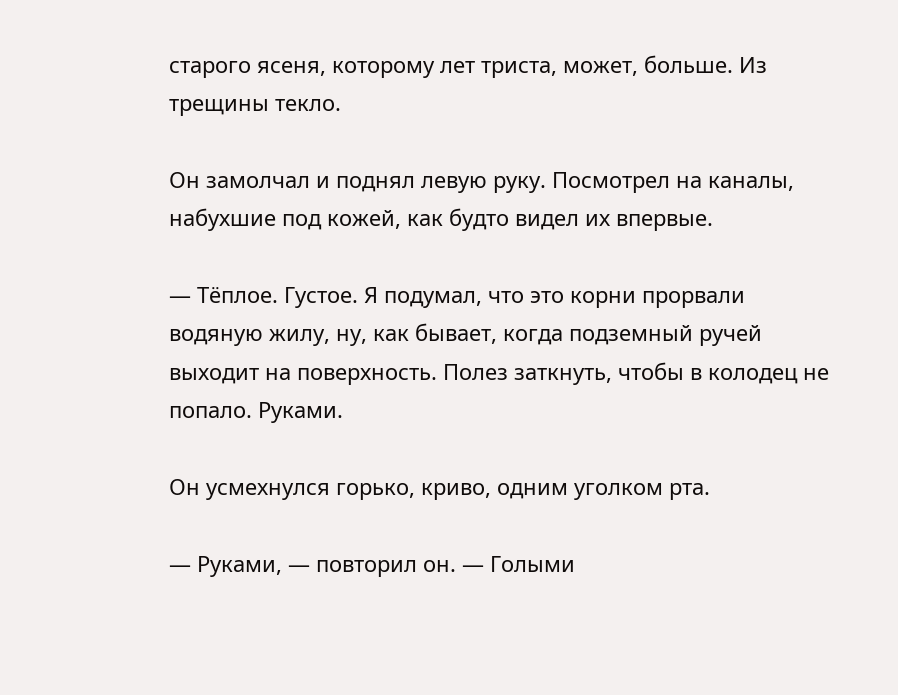старого ясеня, которому лет триста, может, больше. Из трещины текло.

Он замолчал и поднял левую руку. Посмотрел на каналы, набухшие под кожей, как будто видел их впервые.

— Тёплое. Густое. Я подумал, что это корни прорвали водяную жилу, ну, как бывает, когда подземный ручей выходит на поверхность. Полез заткнуть, чтобы в колодец не попало. Руками.

Он усмехнулся горько, криво, одним уголком рта.

— Руками, — повторил он. — Голыми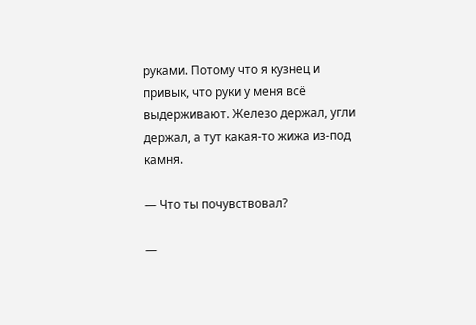руками. Потому что я кузнец и привык, что руки у меня всё выдерживают. Железо держал, угли держал, а тут какая-то жижа из-под камня.

— Что ты почувствовал?

—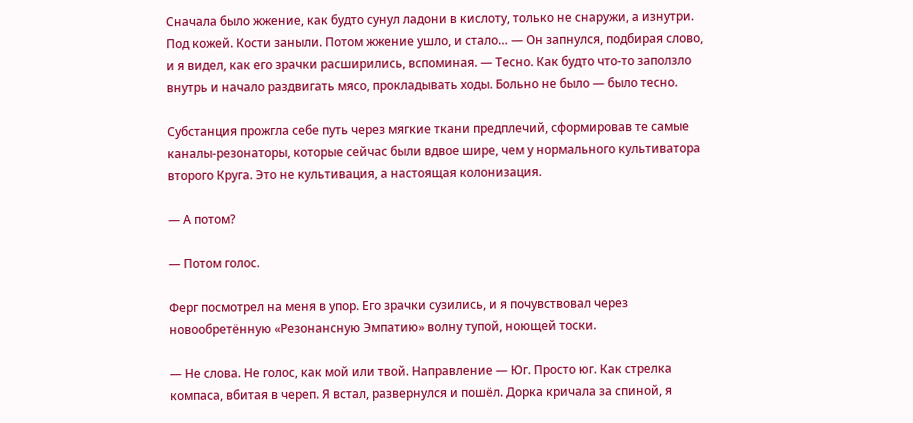Сначала было жжение, как будто сунул ладони в кислоту, только не снаружи, а изнутри. Под кожей. Кости заныли. Потом жжение ушло, и стало… — Он запнулся, подбирая слово, и я видел, как его зрачки расширились, вспоминая. — Тесно. Как будто что-то заползло внутрь и начало раздвигать мясо, прокладывать ходы. Больно не было — было тесно.

Субстанция прожгла себе путь через мягкие ткани предплечий, сформировав те самые каналы-резонаторы, которые сейчас были вдвое шире, чем у нормального культиватора второго Круга. Это не культивация, а настоящая колонизация.

— А потом?

— Потом голос.

Ферг посмотрел на меня в упор. Его зрачки сузились, и я почувствовал через новообретённую «Резонансную Эмпатию» волну тупой, ноющей тоски.

— Не слова. Не голос, как мой или твой. Направление — Юг. Просто юг. Как стрелка компаса, вбитая в череп. Я встал, развернулся и пошёл. Дорка кричала за спиной, я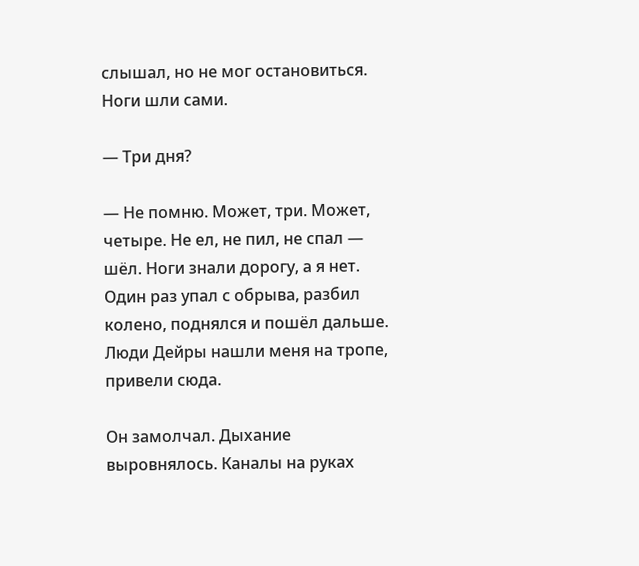слышал, но не мог остановиться. Ноги шли сами.

— Три дня?

— Не помню. Может, три. Может, четыре. Не ел, не пил, не спал — шёл. Ноги знали дорогу, а я нет. Один раз упал с обрыва, разбил колено, поднялся и пошёл дальше. Люди Дейры нашли меня на тропе, привели сюда.

Он замолчал. Дыхание выровнялось. Каналы на руках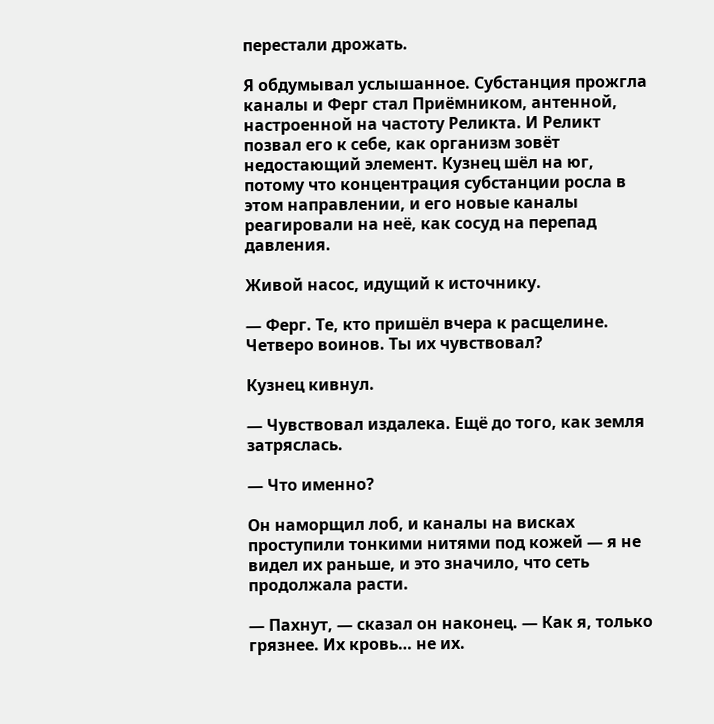перестали дрожать.

Я обдумывал услышанное. Субстанция прожгла каналы и Ферг стал Приёмником, антенной, настроенной на частоту Реликта. И Реликт позвал его к себе, как организм зовёт недостающий элемент. Кузнец шёл на юг, потому что концентрация субстанции росла в этом направлении, и его новые каналы реагировали на неё, как сосуд на перепад давления.

Живой насос, идущий к источнику.

— Ферг. Те, кто пришёл вчера к расщелине. Четверо воинов. Ты их чувствовал?

Кузнец кивнул.

— Чувствовал издалека. Ещё до того, как земля затряслась.

— Что именно?

Он наморщил лоб, и каналы на висках проступили тонкими нитями под кожей — я не видел их раньше, и это значило, что сеть продолжала расти.

— Пахнут, — сказал он наконец. — Как я, только грязнее. Их кровь… не их.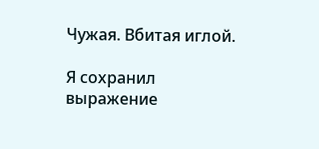Чужая. Вбитая иглой.

Я сохранил выражение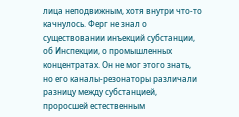лица неподвижным, хотя внутри что-то качнулось. Ферг не знал о существовании инъекций субстанции, об Инспекции, о промышленных концентратах. Он не мог этого знать, но его каналы-резонаторы различали разницу между субстанцией, проросшей естественным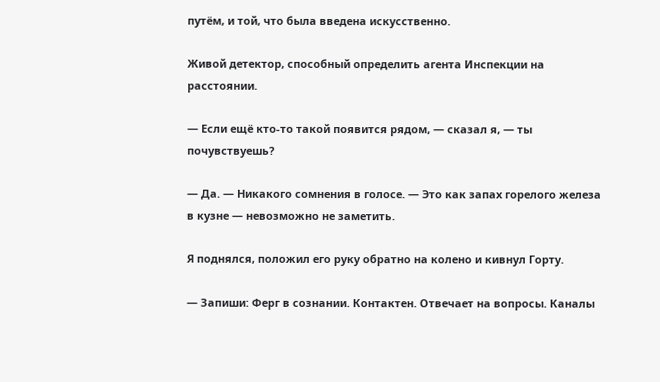путём, и той, что была введена искусственно.

Живой детектор, способный определить агента Инспекции на расстоянии.

— Если ещё кто-то такой появится рядом, — сказал я, — ты почувствуешь?

— Да. — Никакого сомнения в голосе. — Это как запах горелого железа в кузне — невозможно не заметить.

Я поднялся, положил его руку обратно на колено и кивнул Горту.

— Запиши: Ферг в сознании. Контактен. Отвечает на вопросы. Каналы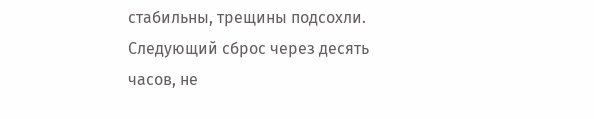стабильны, трещины подсохли. Следующий сброс через десять часов, не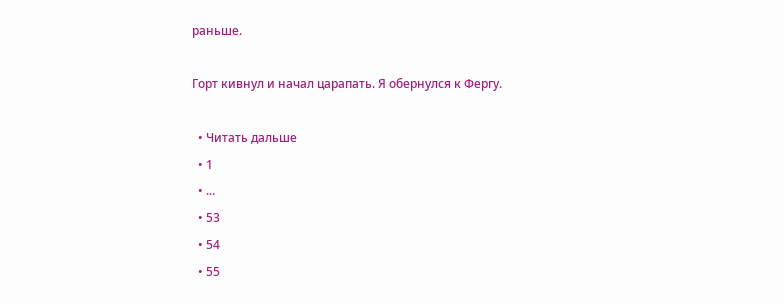раньше.

Горт кивнул и начал царапать. Я обернулся к Фергу.

  • Читать дальше
  • 1
  • ...
  • 53
  • 54
  • 55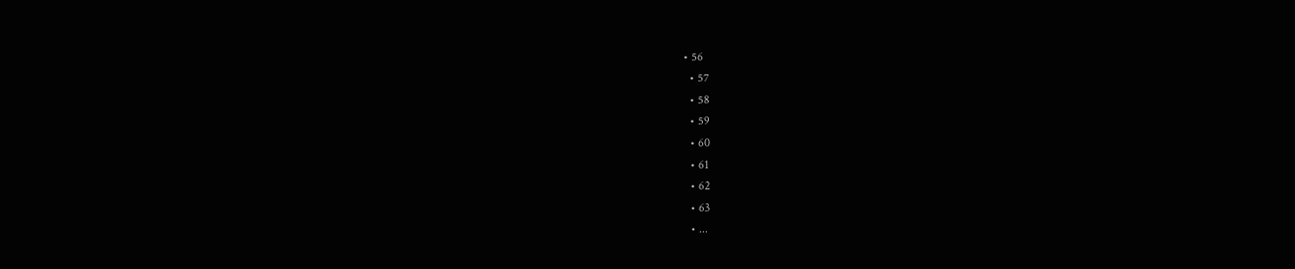• 56
  • 57
  • 58
  • 59
  • 60
  • 61
  • 62
  • 63
  • ...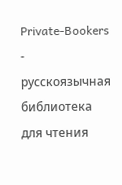Private-Bookers - русскоязычная библиотека для чтения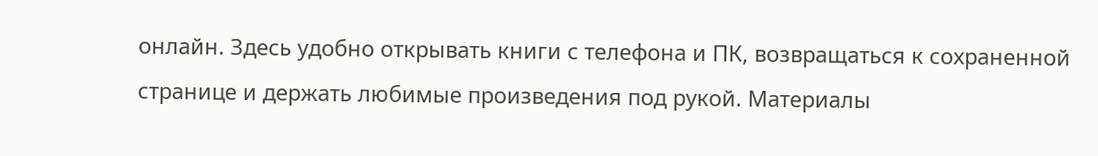онлайн. Здесь удобно открывать книги с телефона и ПК, возвращаться к сохраненной странице и держать любимые произведения под рукой. Материалы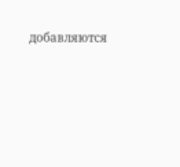добавляются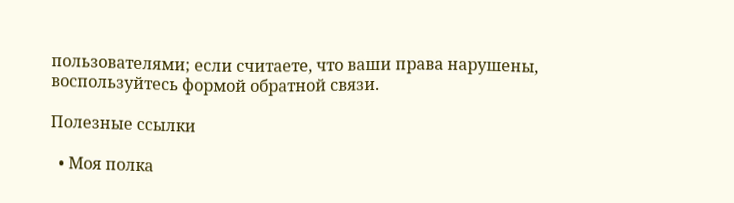пользователями; если считаете, что ваши права нарушены, воспользуйтесь формой обратной связи.

Полезные ссылки

  • Моя полка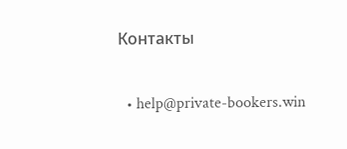Контакты

  • help@private-bookers.win